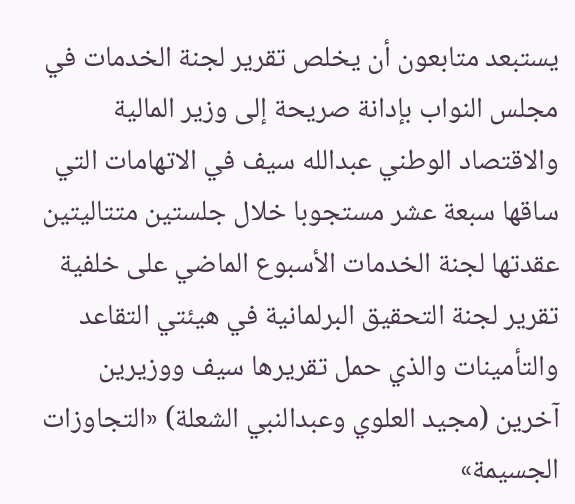يستبعد متابعون أن يخلص تقرير لجنة الخدمات في مجلس النواب بإدانة صريحة إلى وزير المالية والاقتصاد الوطني عبدالله سيف في الاتهامات التي ساقها سبعة عشر مستجوبا خلال جلستين متتاليتين عقدتها لجنة الخدمات الأسبوع الماضي على خلفية تقرير لجنة التحقيق البرلمانية في هيئتي التقاعد والتأمينات والذي حمل تقريرها سيف ووزيرين آخرين (مجيد العلوي وعبدالنبي الشعلة) «التجاوزات الجسيمة»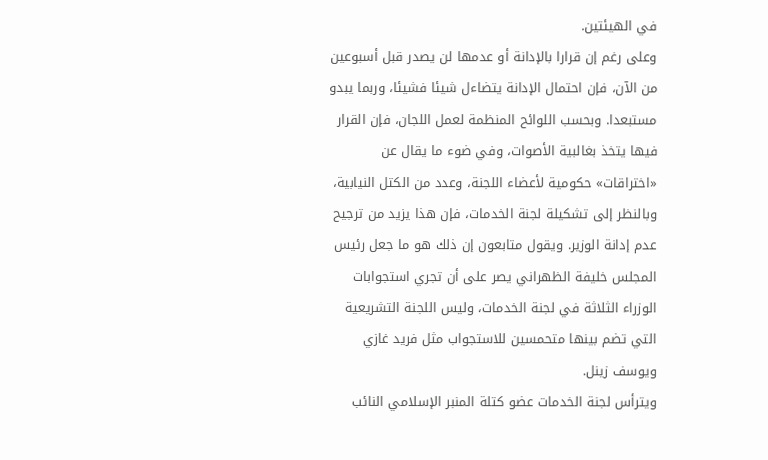في الهيئتين.
وعلى رغم إن قرارا بالإدانة أو عدمها لن يصدر قبل أسبوعين من الآن، فإن احتمال الإدانة يتضاءل شيئا فشيئا، وربما يبدو مستبعدا. وبحسب اللوائح المنظمة لعمل اللجان، فإن القرار فيها يتخذ بغالبية الأصوات، وفي ضوء ما يقال عن «اختراقات» حكومية لأعضاء اللجنة، وعدد من الكتل النيابية، وبالنظر إلى تشكيلة لجنة الخدمات، فإن هذا يزيد من ترجيح عدم إدانة الوزير. ويقول متابعون إن ذلك هو ما جعل رئيس المجلس خليفة الظهراني يصر على أن تجري استجوابات الوزراء الثلاثة في لجنة الخدمات، وليس اللجنة التشريعية التي تضم بينها متحمسين للاستجواب مثل فريد غازي ويوسف زينل.
ويترأس لجنة الخدمات عضو كتلة المنبر الإسلامي النائب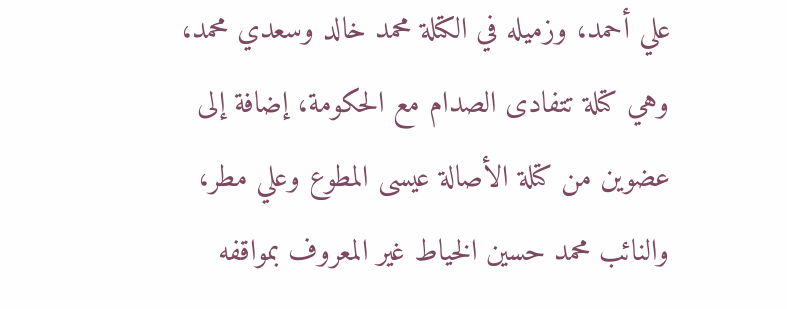علي أحمد، وزميله في الكتلة محمد خالد وسعدي محمد، وهي كتلة تتفادى الصدام مع الحكومة، إضافة إلى عضوين من كتلة الأصالة عيسى المطوع وعلي مطر، والنائب محمد حسين الخياط غير المعروف بمواقفه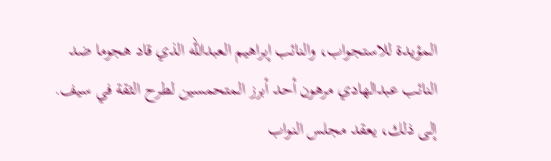المؤيدة للاستجواب، والنائب إبراهيم العبدالله الذي قاد هجوما ضد النائب عبدالهادي مرهون أحد أبرز المتحمسين لطرح الثقة في سيف.
إلى ذلك، يعقد مجلس النواب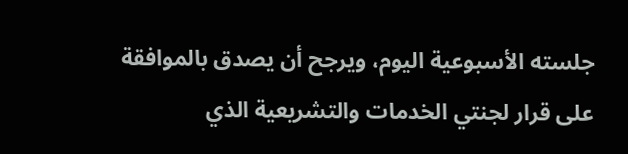جلسته الأسبوعية اليوم، ويرجح أن يصدق بالموافقة على قرار لجنتي الخدمات والتشريعية الذي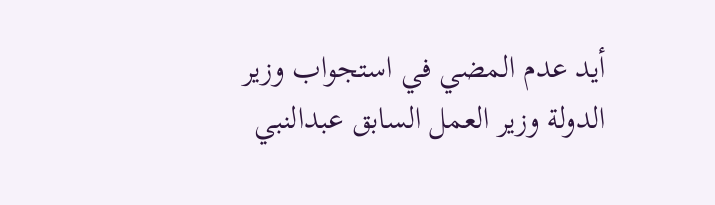أيد عدم المضي في استجواب وزير الدولة وزير العمل السابق عبدالنبي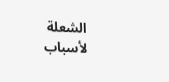الشعلة لأسباب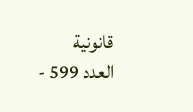قانونية
العدد 599 -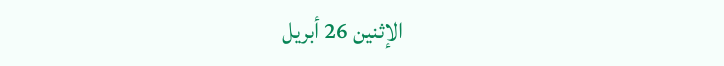الإثنين 26 أبريل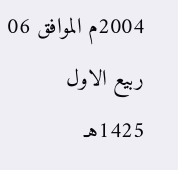2004م الموافق 06 ربيع الاول 1425هـ